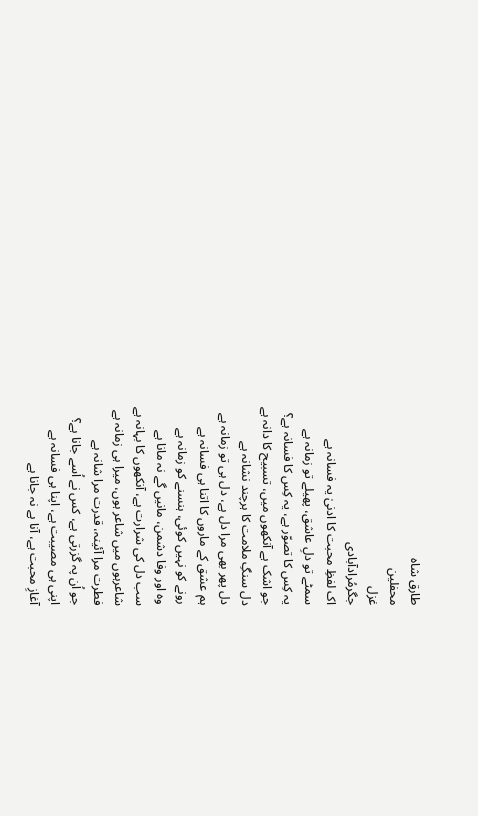طارق شاہ
محفلین
غزل
جگرمُرادآبادی
اک لفظِ محبت کا ادنیٰ یہ فسانہ ہے
سمٹے تو دلِ عاشق، پھیلے تو زمانہ ہے
یہ کِس کا تصوّر ہے، یہ کِس کا فسانہ ہے؟
جو اشک ہے آنکھوں میں، تسبیح کا دانہ ہے
دل سنگِ ملامت کا ہرچند نشانہ ہے
دل پھر بھی مرا دل ہے، دل ہی تو زمانہ ہے
ہم عشق کے ماروں کا اتنا ہی فسانہ ہے
رونے کو نہیں کوئی، ہنسنے کو زمانہ ہے
وہ اور وفا دشمن، مانیں گے نہ مانا ہے
سب دل کی شرارت ہے، آنکھوں کا بہانہ ہے
شاعرہوں میں شاعر ہوں، میرا ہی زمانہ ہے
فطرت مرا آئینہ، قدرت مرا شانہ ہے
جو اُن پہ گزرتی ہے، کس نے اُسے جانا ہے؟
اپنی ہی مصیبت ہے، اپنا ہی فسانہ ہے
آغازِ محبت ہے، آنا ہے نہ جانا ہے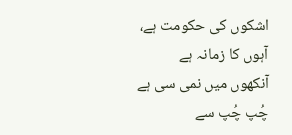اشکوں کی حکومت ہے، آہوں کا زمانہ ہے
آنکھوں میں نمی سی ہے چُپ چُپ سے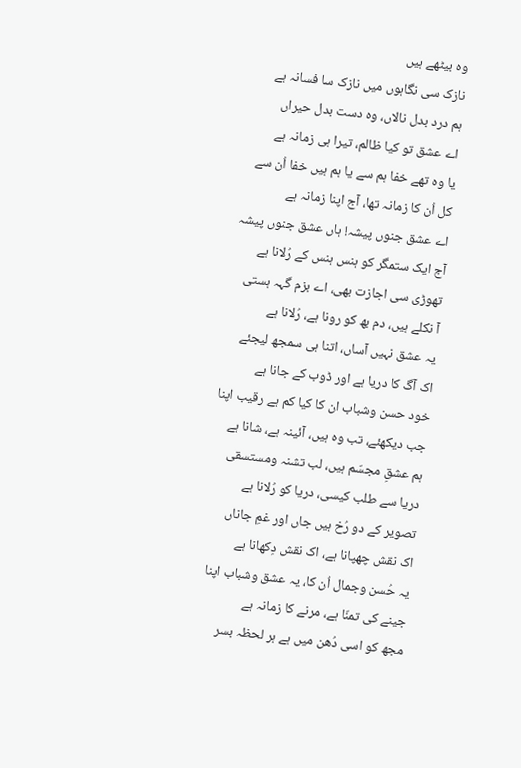وہ بیٹھے ہیں
نازک سی نگاہوں میں نازک سا فسانہ ہے
ہم درد بدل نالاں، وہ دست بدل حیراں
اے عشق تو کیا ظالم، تیرا ہی زمانہ ہے
یا وہ تھے خفا ہم سے یا ہم ہیں خفا اُن سے
کل اُن کا زمانہ تھا، آج اپنا زمانہ ہے
اے عشق جنوں پیشہ! ہاں عشق جنوں پیشہ
آج ایک ستمگر کو ہنس ہنس کے رُلانا ہے
تھوڑی سی اجازت بھی، اے بزم گہہ ہستی
آ نکلے ہیں، دم بھ کو رونا ہے، رُلانا ہے
یہ عشق نہیں آساں، اتنا ہی سمجھ لیجئے
اک آگ کا دریا ہے اور ڈوب کے جانا ہے
خود حسن وشباب ان کا کیا کم ہے رقیب اپنا
جب دیکھئے، تب وہ ہیں، آئینہ ہے، شانا ہے
ہم عشقِ مجسّم ہیں، لب تشنہ ومستسقی
دریا سے طلب کیسی، دریا کو رُلانا ہے
تصویر کے دو رُخ ہیں جاں اور غمِ جاناں
اک نقش چھپانا ہے، اک نقش دِکھانا ہے
یہ حُسن وجمال اُن کا، یہ عشق وشباب اپنا
جینے کی تمنّا ہے، مرنے کا زمانہ ہے
مجھ کو اسی دُھن میں ہے ہر لحظہ بسر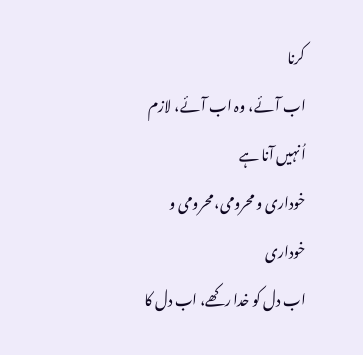کرنا
اب آئے، وہ اب آئے، لازم اُنہیں آنا ہے
خوداری و محرومی، محرومی و خوداری
اب دل کو خدا رکھے، اب دل کا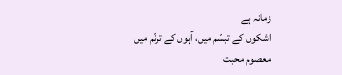زمانہ ہے
اشکوں کے تبسّم میں، آہوں کے ترنّم میں
معصوم محبت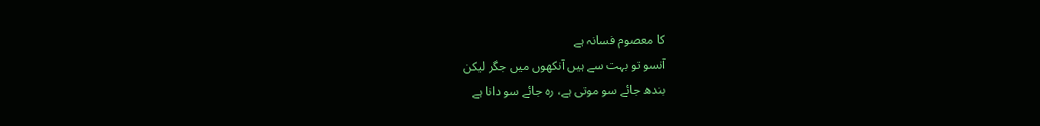کا معصوم فسانہ ہے
آنسو تو بہت سے ہیں آنکھوں میں جگر لیکن
بندھ جائے سو موتی ہے، رہ جائے سو دانا ہے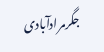جگرمرادآبادی